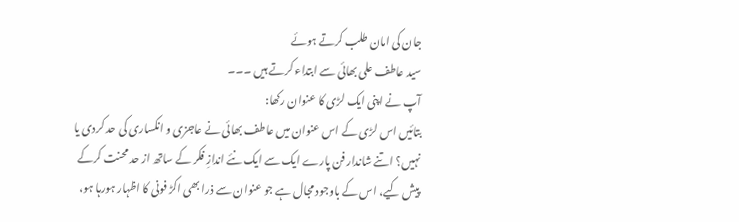جان کی امان طلب کرتے ہوئے
سید عاطف علی بھائی سے ابتداء کرتے ہیں ۔۔۔
آپ نے اپنی ایک لڑی کا عنوان رکھا:
بتائیں اس لڑی کے اس عنوان میں عاطف بھائی نے عاجزی و انکساری کی حد کردی یا نہیں؟ اتنے شاندار فن پارے ایک سے ایک نئے اندازِ فکر کے ساتھ از حد محنت کرکے پیش کیے، اس کے باوجود مجال ہے جو عنوان سے ذرا بھی اکڑ فونی کا اظہار ہورہا ہو،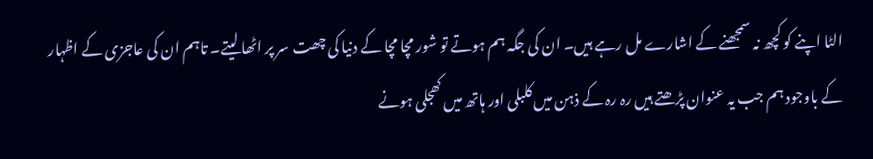الٹا اپنے کو کچھ نہ سمجھنے کے اشارے مل رہے ہیں۔ ان کی جگہ ہم ہوتے تو شور مچا مچا کے دنیا کی چھت سر پر اٹھا لیتے۔ تاہم ان کی عاجزی کے اظہار کے باوجود ہم جب یہ عنوان پڑھتے ہیں رہ رہ کے ذہن میں کلبلی اور ہاتھ میں کھجلی ہونے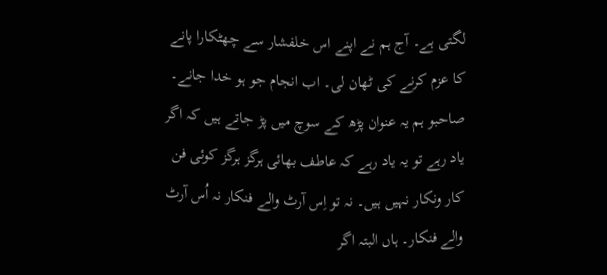لگتی ہے۔ آج ہم نے اپنے اس خلفشار سے چھٹکارا پانے کا عزم کرنے کی ٹھان لی۔ اب انجام جو ہو خدا جانے۔
صاحبو ہم یہ عنوان پڑھ کے سوچ میں پڑ جاتے ہیں کہ اگر یاد رہے تو یہ یاد رہے کہ عاطف بھائی ہرگز ہرگز کوئی فن کار ونکار نہیں ہیں۔ نہ تو اِس آرٹ والے فنکار نہ اُس آرٹ والے فنکار۔ ہاں البتہ اگر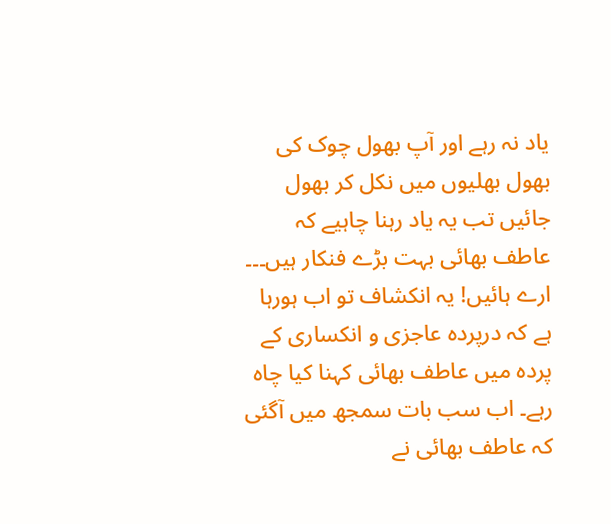یاد نہ رہے اور آپ بھول چوک کی بھول بھلیوں میں نکل کر بھول جائیں تب یہ یاد رہنا چاہیے کہ عاطف بھائی بہت بڑے فنکار ہیں۔۔۔
ارے ہائیں! یہ انکشاف تو اب ہورہا ہے کہ درپردہ عاجزی و انکساری کے پردہ میں عاطف بھائی کہنا کیا چاہ رہے۔ اب سب بات سمجھ میں آگئی کہ عاطف بھائی نے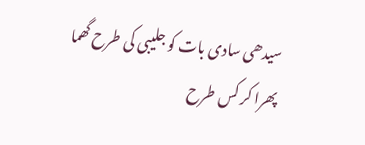سیدھی سادی بات کو جلیبی کی طرح گھما پھرا کر کس طرح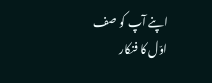اپنے آپ کو صف اوّل کا فنکار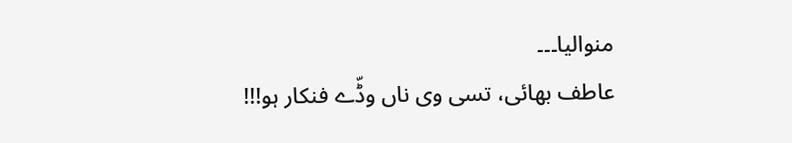منوالیا۔۔۔
عاطف بھائی، تسی وی ناں وڈّے فنکار ہو!!!